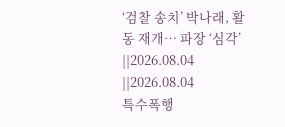‘검찰 송치’ 박나래, 활동 재개… 파장 ‘심각’
||2026.08.04
||2026.08.04
특수폭행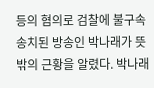등의 혐의로 검찰에 불구속 송치된 방송인 박나래가 뜻밖의 근황을 알렸다. 박나래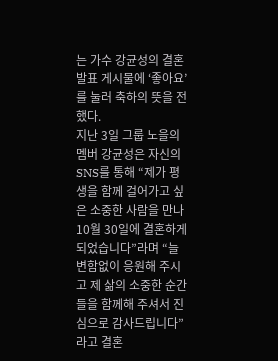는 가수 강균성의 결혼 발표 게시물에 ‘좋아요’를 눌러 축하의 뜻을 전했다.
지난 3일 그룹 노을의 멤버 강균성은 자신의 SNS를 통해 “제가 평생을 함께 걸어가고 싶은 소중한 사람을 만나 10월 30일에 결혼하게 되었습니다”라며 “늘 변함없이 응원해 주시고 제 삶의 소중한 순간들을 함께해 주셔서 진심으로 감사드립니다”라고 결혼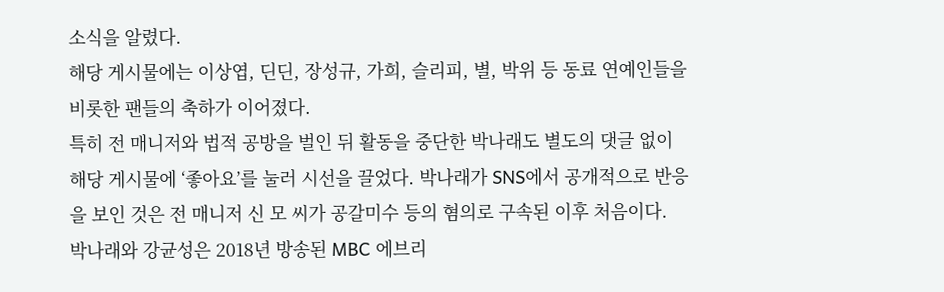소식을 알렸다.
해당 게시물에는 이상엽, 딘딘, 장성규, 가희, 슬리피, 별, 박위 등 동료 연예인들을 비롯한 팬들의 축하가 이어졌다.
특히 전 매니저와 법적 공방을 벌인 뒤 활동을 중단한 박나래도 별도의 댓글 없이 해당 게시물에 ‘좋아요’를 눌러 시선을 끌었다. 박나래가 SNS에서 공개적으로 반응을 보인 것은 전 매니저 신 모 씨가 공갈미수 등의 혐의로 구속된 이후 처음이다.
박나래와 강균성은 2018년 방송된 MBC 에브리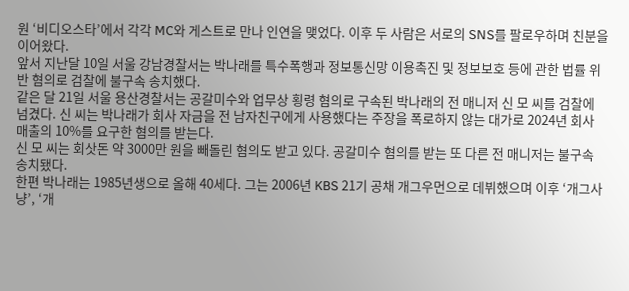원 ‘비디오스타’에서 각각 MC와 게스트로 만나 인연을 맺었다. 이후 두 사람은 서로의 SNS를 팔로우하며 친분을 이어왔다.
앞서 지난달 10일 서울 강남경찰서는 박나래를 특수폭행과 정보통신망 이용촉진 및 정보보호 등에 관한 법률 위반 혐의로 검찰에 불구속 송치했다.
같은 달 21일 서울 용산경찰서는 공갈미수와 업무상 횡령 혐의로 구속된 박나래의 전 매니저 신 모 씨를 검찰에 넘겼다. 신 씨는 박나래가 회사 자금을 전 남자친구에게 사용했다는 주장을 폭로하지 않는 대가로 2024년 회사 매출의 10%를 요구한 혐의를 받는다.
신 모 씨는 회삿돈 약 3000만 원을 빼돌린 혐의도 받고 있다. 공갈미수 혐의를 받는 또 다른 전 매니저는 불구속 송치됐다.
한편 박나래는 1985년생으로 올해 40세다. 그는 2006년 KBS 21기 공채 개그우먼으로 데뷔했으며 이후 ‘개그사냥’, ‘개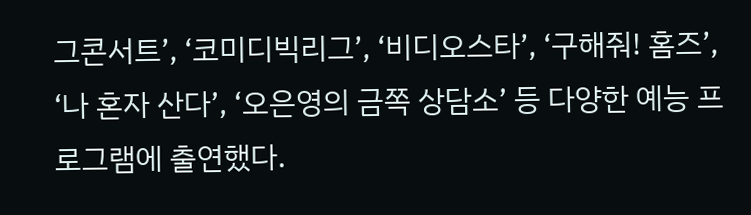그콘서트’, ‘코미디빅리그’, ‘비디오스타’, ‘구해줘! 홈즈’, ‘나 혼자 산다’, ‘오은영의 금쪽 상담소’ 등 다양한 예능 프로그램에 출연했다.